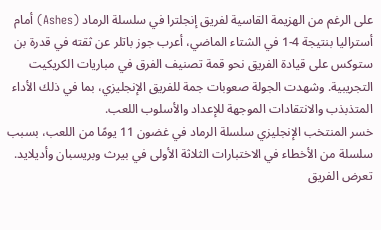على الرغم من الهزيمة القاسية لفريق إنجلترا في سلسلة الرماد (Ashes) أمام أستراليا بنتيجة 4-1 في الشتاء الماضي، أعرب جوز باتلر عن ثقته في قدرة بن ستوكس على قيادة الفريق نحو قمة تصنيف الفرق في مباريات الكريكيت التجريبية. وشهدت الجولة صعوبات جمة للفريق الإنجليزي، بما في ذلك الأداء المتذبذب والانتقادات الموجهة للإعداد والأسلوب اللعب.
خسر المنتخب الإنجليزي سلسلة الرماد في غضون 11 يومًا من اللعب، بسبب سلسلة من الأخطاء في الاختبارات الثلاثة الأولى في بيرث وبريسبان وأديلايد. تعرض الفريق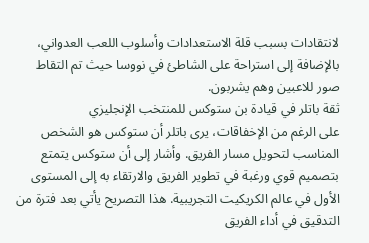لانتقادات بسبب قلة الاستعدادات وأسلوب اللعب العدواني، بالإضافة إلى استراحة على الشاطئ في نووسا حيث تم التقاط صور للاعبين وهم يشربون.
ثقة باتلر في قيادة بن ستوكس للمنتخب الإنجليزي
على الرغم من الإخفاقات، يرى باتلر أن ستوكس هو الشخص المناسب لتحويل مسار الفريق. وأشار إلى أن ستوكس يتمتع بتصميم قوي ورغبة في تطوير الفريق والارتقاء به إلى المستوى الأول في عالم الكريكيت التجريبية. هذا التصريح يأتي بعد فترة من التدقيق في أداء الفريق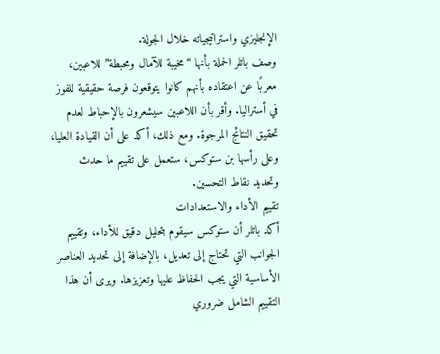الإنجليزي واستراتيجياته خلال الجولة.
وصف باتلر الحملة بأنها “مخيبة للآمال ومحبطة” للاعبين، معربًا عن اعتقاده بأنهم كانوا يتوقعون فرصة حقيقية للفوز في أستراليا. وأقر بأن اللاعبين سيشعرون بالإحباط لعدم تحقيق النتائج المرجوة. ومع ذلك، أكد على أن القيادة العليا، وعلى رأسها بن ستوكس، ستعمل على تقييم ما حدث وتحديد نقاط التحسين.
تقييم الأداء والاستعدادات
أكد باتلر أن ستوكس سيقوم بتحليل دقيق للأداء، وتقييم الجوانب التي تحتاج إلى تعديل، بالإضافة إلى تحديد العناصر الأساسية التي يجب الحفاظ عليها وتعزيزها. ويرى أن هذا التقييم الشامل ضروري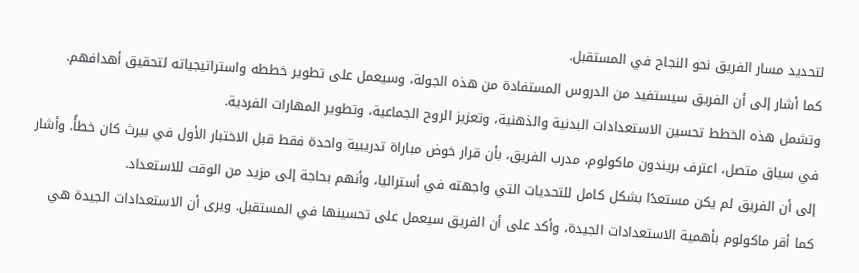لتحديد مسار الفريق نحو النجاح في المستقبل.
كما أشار إلى أن الفريق سيستفيد من الدروس المستفادة من هذه الجولة، وسيعمل على تطوير خططه واستراتيجياته لتحقيق أهدافهم. وتشمل هذه الخطط تحسين الاستعدادات البدنية والذهنية، وتعزيز الروح الجماعية، وتطوير المهارات الفردية.
في سياق متصل، اعترف بريندون ماكولوم، مدرب الفريق، بأن قرار خوض مباراة تدريبية واحدة فقط قبل الاختبار الأول في بيرث كان خطأً. وأشار إلى أن الفريق لم يكن مستعدًا بشكل كامل للتحديات التي واجهته في أستراليا، وأنهم بحاجة إلى مزيد من الوقت للاستعداد.
كما أقر ماكولوم بأهمية الاستعدادات الجيدة، وأكد على أن الفريق سيعمل على تحسينها في المستقبل. ويرى أن الاستعدادات الجيدة هي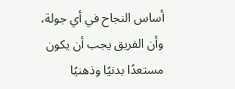أساس النجاح في أي جولة، وأن الفريق يجب أن يكون مستعدًا بدنيًا وذهنيًا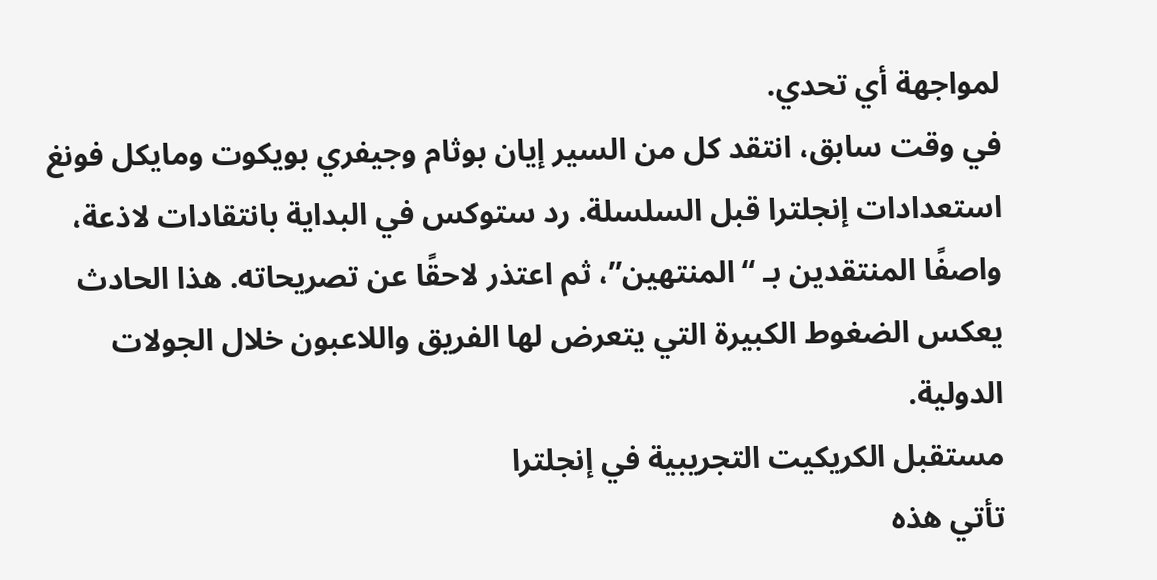لمواجهة أي تحدي.
في وقت سابق، انتقد كل من السير إيان بوثام وجيفري بويكوت ومايكل فونغ استعدادات إنجلترا قبل السلسلة. رد ستوكس في البداية بانتقادات لاذعة، واصفًا المنتقدين بـ “المنتهين”، ثم اعتذر لاحقًا عن تصريحاته. هذا الحادث يعكس الضغوط الكبيرة التي يتعرض لها الفريق واللاعبون خلال الجولات الدولية.
مستقبل الكريكيت التجريبية في إنجلترا
تأتي هذه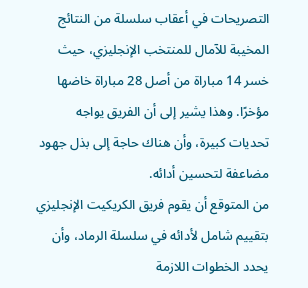التصريحات في أعقاب سلسلة من النتائج المخيبة للآمال للمنتخب الإنجليزي، حيث خسر 14 مباراة من أصل 28 مباراة خاضها مؤخرًا. وهذا يشير إلى أن الفريق يواجه تحديات كبيرة، وأن هناك حاجة إلى بذل جهود مضاعفة لتحسين أدائه.
من المتوقع أن يقوم فريق الكريكيت الإنجليزي بتقييم شامل لأدائه في سلسلة الرماد، وأن يحدد الخطوات اللازمة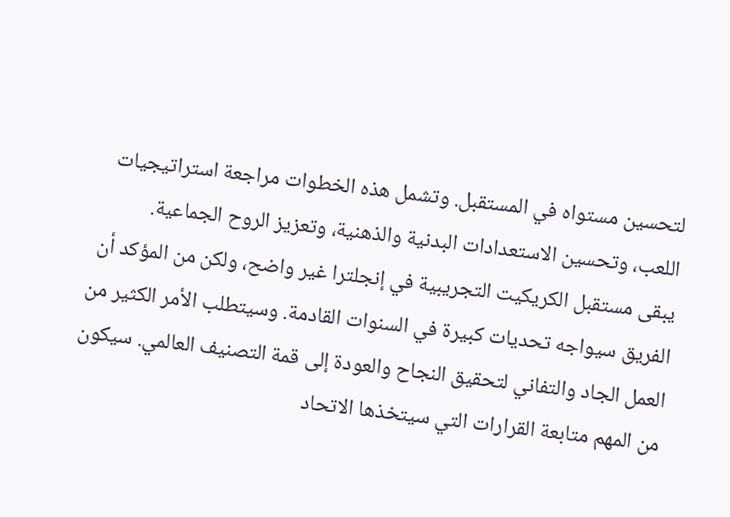لتحسين مستواه في المستقبل. وتشمل هذه الخطوات مراجعة استراتيجيات اللعب، وتحسين الاستعدادات البدنية والذهنية، وتعزيز الروح الجماعية.
يبقى مستقبل الكريكيت التجريبية في إنجلترا غير واضح، ولكن من المؤكد أن الفريق سيواجه تحديات كبيرة في السنوات القادمة. وسيتطلب الأمر الكثير من العمل الجاد والتفاني لتحقيق النجاح والعودة إلى قمة التصنيف العالمي. سيكون من المهم متابعة القرارات التي سيتخذها الاتحاد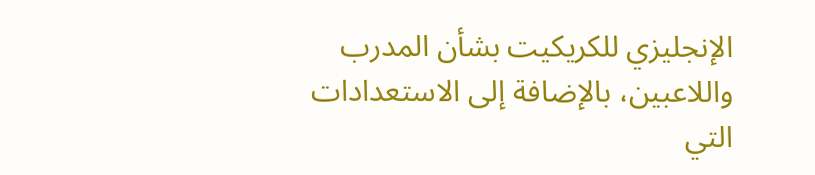الإنجليزي للكريكيت بشأن المدرب واللاعبين، بالإضافة إلى الاستعدادات التي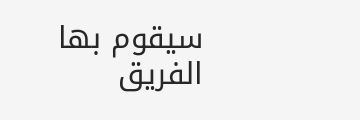سيقوم بها الفريق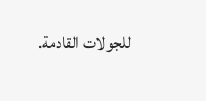للجولات القادمة.